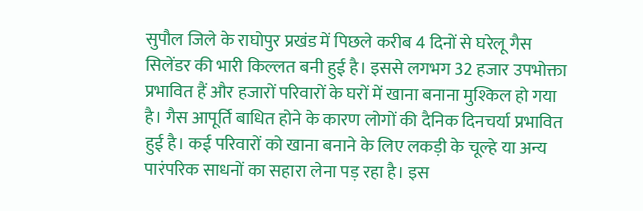सुपौल जिले के राघोपुर प्रखंड में पिछले करीब 4 दिनों से घरेलू गैस सिलेंडर की भारी किल्लत बनी हुई है। इससे लगभग 32 हजार उपभोक्ता प्रभावित हैं और हजारों परिवारों के घरों में खाना बनाना मुश्किल हो गया है। गैस आपूर्ति बाधित होने के कारण लोगों की दैनिक दिनचर्या प्रभावित हुई है। कई परिवारों को खाना बनाने के लिए लकड़ी के चूल्हे या अन्य पारंपरिक साधनों का सहारा लेना पड़ रहा है। इस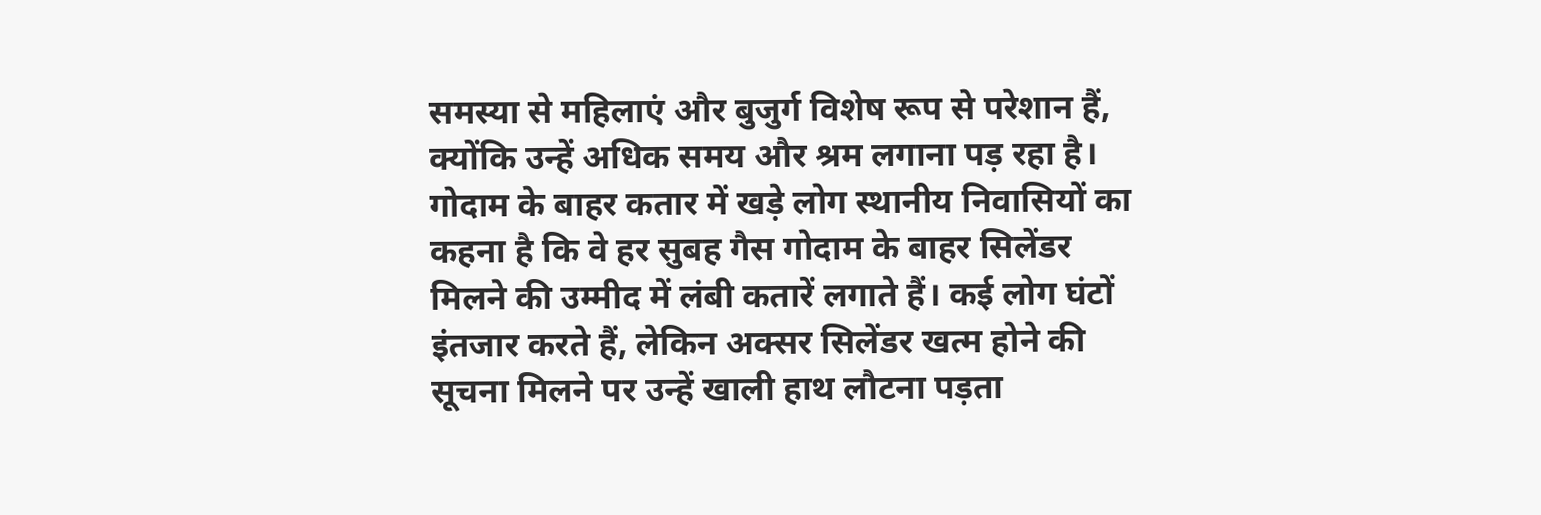समस्या से महिलाएं और बुजुर्ग विशेष रूप से परेशान हैं, क्योंकि उन्हें अधिक समय और श्रम लगाना पड़ रहा है। गोदाम के बाहर कतार में खड़े लोग स्थानीय निवासियों का कहना है कि वे हर सुबह गैस गोदाम के बाहर सिलेंडर मिलने की उम्मीद में लंबी कतारें लगाते हैं। कई लोग घंटों इंतजार करते हैं, लेकिन अक्सर सिलेंडर खत्म होने की सूचना मिलने पर उन्हें खाली हाथ लौटना पड़ता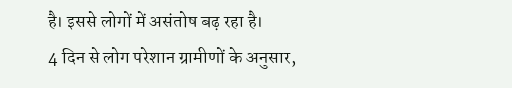है। इससे लोगों में असंतोष बढ़ रहा है।
4 दिन से लोग परेशान ग्रामीणों के अनुसार,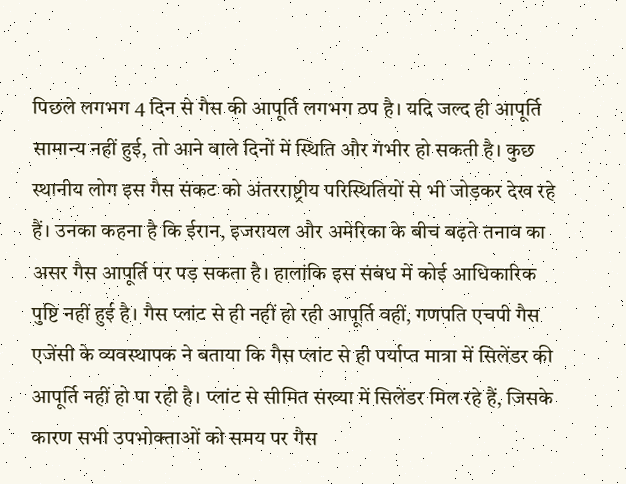पिछले लगभग 4 दिन से गैस की आपूर्ति लगभग ठप है। यदि जल्द ही आपूर्ति सामान्य नहीं हुई, तो आने वाले दिनों में स्थिति और गंभीर हो सकती है। कुछ स्थानीय लोग इस गैस संकट को अंतरराष्ट्रीय परिस्थितियों से भी जोड़कर देख रहे हैं। उनका कहना है कि ईरान, इजरायल और अमेरिका के बीच बढ़ते तनाव का असर गैस आपूर्ति पर पड़ सकता है। हालांकि इस संबंध में कोई आधिकारिक पुष्टि नहीं हुई है। गैस प्लांट से ही नहीं हो रही आपूर्ति वहीं, गणपति एचपी गैस एजेंसी के व्यवस्थापक ने बताया कि गैस प्लांट से ही पर्याप्त मात्रा में सिलेंडर की आपूर्ति नहीं हो पा रही है। प्लांट से सीमित संख्या में सिलेंडर मिल रहे हैं, जिसके कारण सभी उपभोक्ताओं को समय पर गैस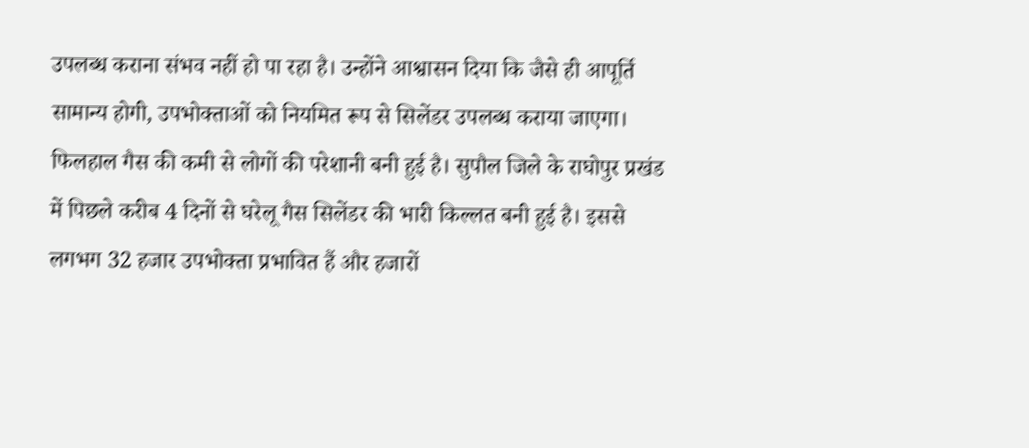उपलब्ध कराना संभव नहीं हो पा रहा है। उन्होंने आश्वासन दिया कि जैसे ही आपूर्ति सामान्य होगी, उपभोक्ताओं को नियमित रूप से सिलेंडर उपलब्ध कराया जाएगा। फिलहाल गैस की कमी से लोगों की परेशानी बनी हुई है। सुपौल जिले के राघोपुर प्रखंड में पिछले करीब 4 दिनों से घरेलू गैस सिलेंडर की भारी किल्लत बनी हुई है। इससे लगभग 32 हजार उपभोक्ता प्रभावित हैं और हजारों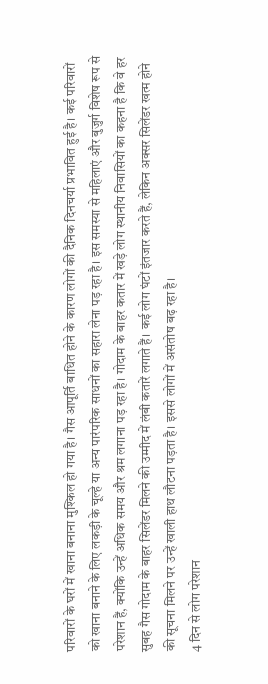परिवारों के घरों में खाना बनाना मुश्किल हो गया है। गैस आपूर्ति बाधित होने के कारण लोगों की दैनिक दिनचर्या प्रभावित हुई है। कई परिवारों को खाना बनाने के लिए लकड़ी के चूल्हे या अन्य पारंपरिक साधनों का सहारा लेना पड़ रहा है। इस समस्या से महिलाएं और बुजुर्ग विशेष रूप से परेशान हैं, क्योंकि उन्हें अधिक समय और श्रम लगाना पड़ रहा है। गोदाम के बाहर कतार में खड़े लोग स्थानीय निवासियों का कहना है कि वे हर सुबह गैस गोदाम के बाहर सिलेंडर मिलने की उम्मीद में लंबी कतारें लगाते हैं। कई लोग घंटों इंतजार करते हैं, लेकिन अक्सर सिलेंडर खत्म होने की सूचना मिलने पर उन्हें खाली हाथ लौटना पड़ता है। इससे लोगों में असंतोष बढ़ रहा है।
4 दिन से लोग परेशान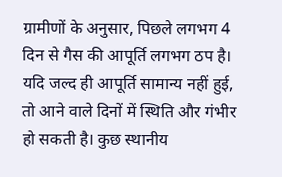ग्रामीणों के अनुसार, पिछले लगभग 4 दिन से गैस की आपूर्ति लगभग ठप है। यदि जल्द ही आपूर्ति सामान्य नहीं हुई, तो आने वाले दिनों में स्थिति और गंभीर हो सकती है। कुछ स्थानीय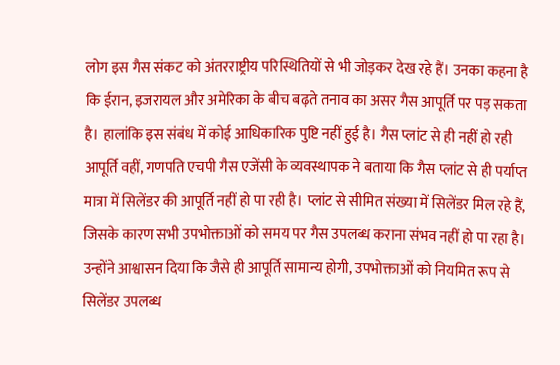लोग इस गैस संकट को अंतरराष्ट्रीय परिस्थितियों से भी जोड़कर देख रहे हैं। उनका कहना है कि ईरान, इजरायल और अमेरिका के बीच बढ़ते तनाव का असर गैस आपूर्ति पर पड़ सकता है। हालांकि इस संबंध में कोई आधिकारिक पुष्टि नहीं हुई है। गैस प्लांट से ही नहीं हो रही आपूर्ति वहीं, गणपति एचपी गैस एजेंसी के व्यवस्थापक ने बताया कि गैस प्लांट से ही पर्याप्त मात्रा में सिलेंडर की आपूर्ति नहीं हो पा रही है। प्लांट से सीमित संख्या में सिलेंडर मिल रहे हैं, जिसके कारण सभी उपभोक्ताओं को समय पर गैस उपलब्ध कराना संभव नहीं हो पा रहा है। उन्होंने आश्वासन दिया कि जैसे ही आपूर्ति सामान्य होगी, उपभोक्ताओं को नियमित रूप से सिलेंडर उपलब्ध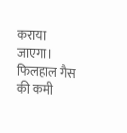कराया जाएगा। फिलहाल गैस की कमी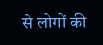से लोगों की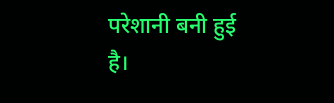परेशानी बनी हुई है।